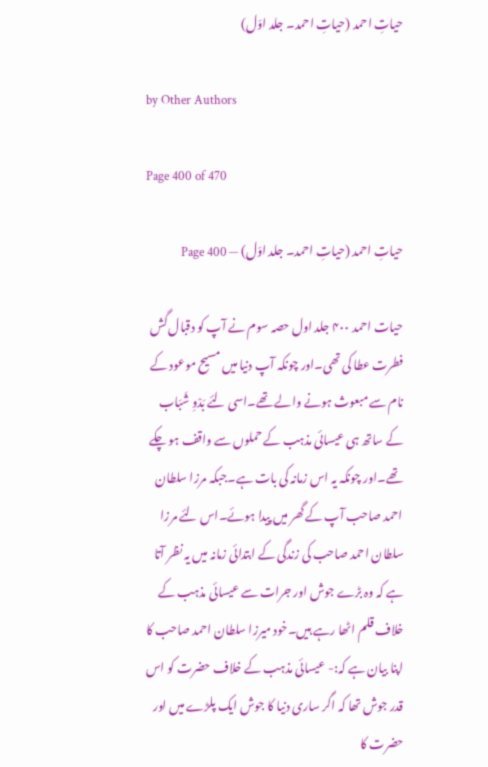حیاتِ احمد (حیاتِ احمد۔ جلد اوّل)

by Other Authors

Page 400 of 470

حیاتِ احمد (حیاتِ احمد۔ جلد اوّل) — Page 400

حیات احمد ۴۰۰ جلد اول حصہ سوم نے آپ کو دقبال گش فطرت عطا کی تھی۔اور چونکہ آپ دنیا میں مسیح موعود کے نام سے مبعوث ہونے والے تھے۔اسی لئے بَدْوِ شَبَاب کے ساتھ ہی عیسائی مذہب کے حملوں سے واقف ہو چکے تھے۔اور چونکہ یہ اس زمانہ کی بات ہے۔جبکہ مرزا سلطان احمد صاحب آپ کے گھر میں پیدا ہوئے۔اس لئے مرزا سلطان احمد صاحب کی زندگی کے ابتدائی زمانہ میں یہ نظر آتا ہے کہ وہ بڑے جوش اور جرات سے عیسائی مذہب کے خلاف قلم اٹھا رہے ہیں۔خود میرزا سلطان احمد صاحب کا اپنا بیان ہے کہ:- عیسائی مذہب کے خلاف حضرت کو اس قدر جوش تھا کہ اگر ساری دنیا کا جوش ایک پلڑے میں اور حضرت کا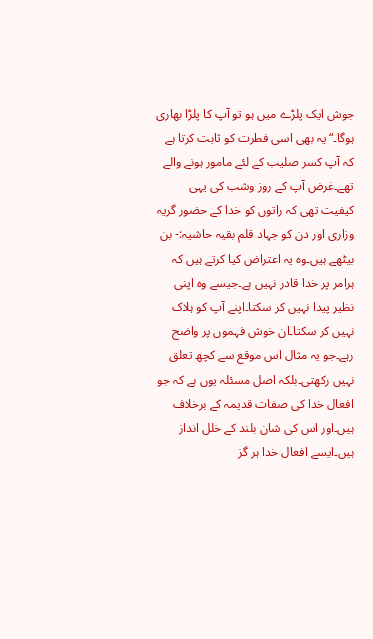جوش ایک پلڑے میں ہو تو آپ کا پلڑا بھاری ہوگا۔“ یہ بھی اسی فطرت کو ثابت کرتا ہے کہ آپ کسر صلیب کے لئے مامور ہونے والے تھے۔غرض آپ کے روز وشب کی یہی کیفیت تھی کہ راتوں کو خدا کے حضور گریہ وزاری اور دن کو جہاد قلم بقیہ حاشیہ:- بن بیٹھے ہیں۔وہ یہ اعتراض کیا کرتے ہیں کہ ہرامر پر خدا قادر نہیں ہے۔جیسے وہ اپنی نظیر پیدا نہیں کر سکتا۔اپنے آپ کو ہلاک نہیں کر سکتا۔ان خوش فہموں پر واضح رہے۔جو یہ مثال اس موقع سے کچھ تعلق نہیں رکھتی۔بلکہ اصل مسئلہ یوں ہے کہ جو افعال خدا کی صفات قدیمہ کے برخلاف ہیں۔اور اس کی شان بلند کے خلل انداز ہیں۔ایسے افعال خدا ہر گز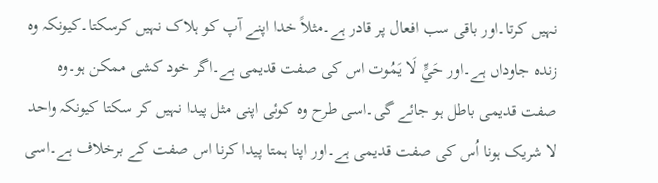نہیں کرتا۔اور باقی سب افعال پر قادر ہے۔مثلاً خدا اپنے آپ کو ہلاک نہیں کرسکتا۔کیونکہ وہ زندہ جاوداں ہے۔اور حَيٍّ لَا يَمُوت اس کی صفت قدیمی ہے۔اگر خود کشی ممکن ہو۔وہ صفت قدیمی باطل ہو جائے گی۔اسی طرح وہ کوئی اپنی مثل پیدا نہیں کر سکتا کیونکہ واحد لا شریک ہونا اُس کی صفت قدیمی ہے۔اور اپنا ہمتا پیدا کرنا اس صفت کے برخلاف ہے۔اسی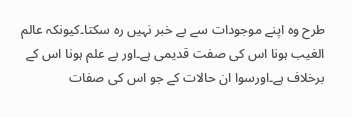طرح وہ اپنے موجودات سے بے خبر نہیں رہ سکتا۔کیونکہ عالم الغیب ہونا اس کی صفت قدیمی ہے۔اور بے علم ہونا اس کے برخلاف ہے۔اورسوا ان حالات کے جو اس کی صفات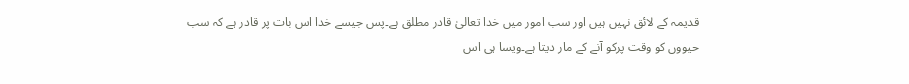قدیمہ کے لائق نہیں ہیں اور سب امور میں خدا تعالیٰ قادر مطلق ہے۔پس جیسے خدا اس بات پر قادر ہے کہ سب حیووں کو وقت پرکو آنے کے مار دیتا ہے۔ویسا ہی اس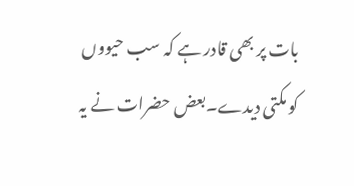بات پر بھی قادر ہے کہ سب حیووں کو مکتی دیدے۔بعض حضرات نے یہ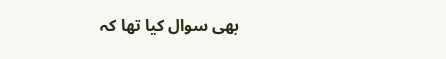بھی سوال کیا تھا کہ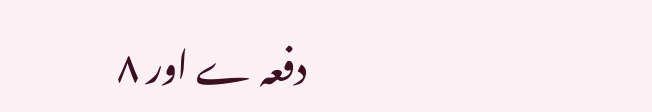دفعہ ے اور ۸